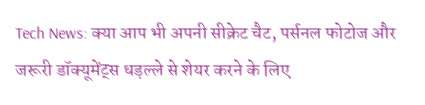Tech News: क्या आप भी अपनी सीक्रेट चैट, पर्सनल फोटोज और जरूरी डॉक्यूमेंट्स धड़ल्ले से शेयर करने के लिए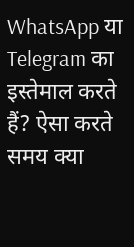WhatsApp या Telegram का इस्तेमाल करते हैं? ऐसा करते समय क्या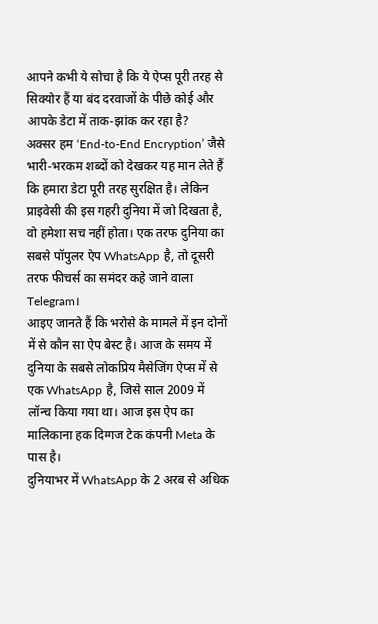आपने कभी ये सोचा है कि ये ऐप्स पूरी तरह से सिक्योर हैं या बंद दरवाजों के पीछे कोई और आपके डेटा में ताक-झांक कर रहा है?
अक्सर हम ‘End-to-End Encryption’ जैसे भारी-भरकम शब्दों को देखकर यह मान लेते हैं कि हमारा डेटा पूरी तरह सुरक्षित है। लेकिन प्राइवेसी की इस गहरी दुनिया में जो दिखता है, वो हमेशा सच नहीं होता। एक तरफ दुनिया का सबसे पॉपुलर ऐप WhatsApp है, तो दूसरी तरफ फीचर्स का समंदर कहे जाने वाला Telegram।
आइए जानते हैं कि भरोसे के मामले में इन दोनों में से कौन सा ऐप बेस्ट है। आज के समय में दुनिया के सबसे लोकप्रिय मैसेजिंग ऐप्स में से एक WhatsApp है, जिसे साल 2009 में लॉन्च किया गया था। आज इस ऐप का मालिकाना हक दिग्गज टेक कंपनी Meta के पास है।
दुनियाभर में WhatsApp के 2 अरब से अधिक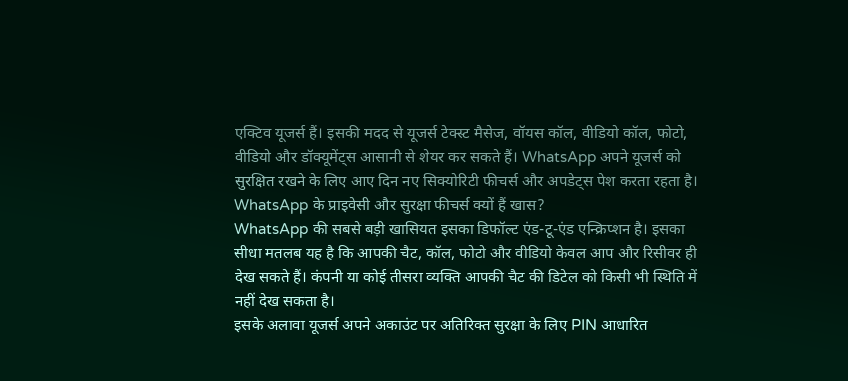एक्टिव यूजर्स हैं। इसकी मदद से यूजर्स टेक्स्ट मैसेज, वॉयस कॉल, वीडियो कॉल, फोटो, वीडियो और डॉक्यूमेंट्स आसानी से शेयर कर सकते हैं। WhatsApp अपने यूजर्स को सुरक्षित रखने के लिए आए दिन नए सिक्योरिटी फीचर्स और अपडेट्स पेश करता रहता है।
WhatsApp के प्राइवेसी और सुरक्षा फीचर्स क्यों हैं खास?
WhatsApp की सबसे बड़ी खासियत इसका डिफॉल्ट एंड-टू-एंड एन्क्रिप्शन है। इसका सीधा मतलब यह है कि आपकी चैट, कॉल, फोटो और वीडियो केवल आप और रिसीवर ही देख सकते हैं। कंपनी या कोई तीसरा व्यक्ति आपकी चैट की डिटेल को किसी भी स्थिति में नहीं देख सकता है।
इसके अलावा यूजर्स अपने अकाउंट पर अतिरिक्त सुरक्षा के लिए PIN आधारित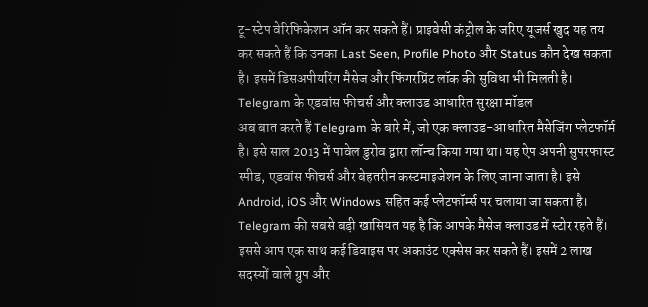टू-स्टेप वेरिफिकेशन ऑन कर सकते हैं। प्राइवेसी कंट्रोल के जरिए यूजर्स खुद यह तय कर सकते हैं कि उनका Last Seen, Profile Photo और Status कौन देख सकता है। इसमें डिसअपीयरिंग मैसेज और फिंगरप्रिंट लॉक की सुविधा भी मिलती है।
Telegram के एडवांस फीचर्स और क्लाउड आधारित सुरक्षा मॉडल
अब बात करते हैं Telegram के बारे में, जो एक क्लाउड-आधारित मैसेजिंग प्लेटफॉर्म है। इसे साल 2013 में पावेल डुरोव द्वारा लॉन्च किया गया था। यह ऐप अपनी सुपरफास्ट स्पीड, एडवांस फीचर्स और बेहतरीन कस्टमाइजेशन के लिए जाना जाता है। इसे Android, iOS और Windows सहित कई प्लेटफॉर्म्स पर चलाया जा सकता है।
Telegram की सबसे बड़ी खासियत यह है कि आपके मैसेज क्लाउड में स्टोर रहते हैं। इससे आप एक साथ कई डिवाइस पर अकाउंट एक्सेस कर सकते हैं। इसमें 2 लाख सदस्यों वाले ग्रुप और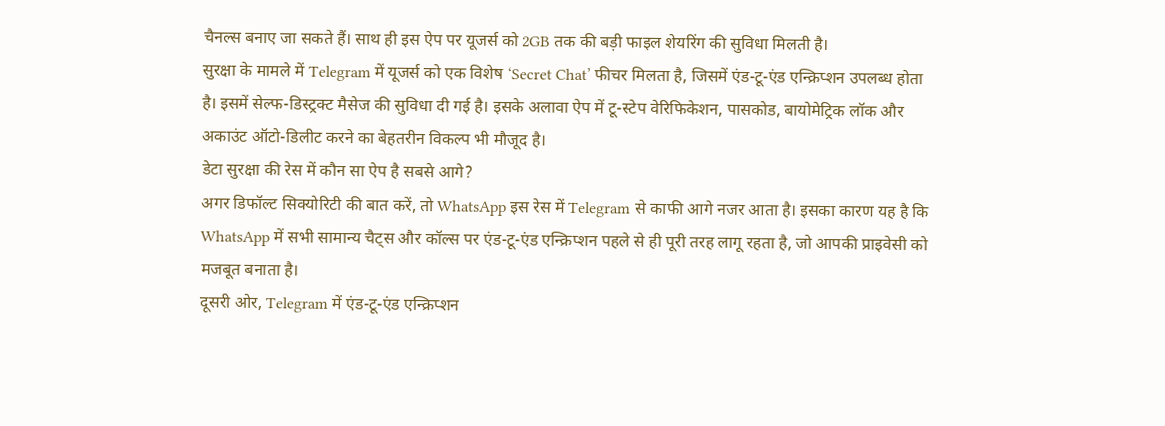चैनल्स बनाए जा सकते हैं। साथ ही इस ऐप पर यूजर्स को 2GB तक की बड़ी फाइल शेयरिंग की सुविधा मिलती है।
सुरक्षा के मामले में Telegram में यूजर्स को एक विशेष ‘Secret Chat’ फीचर मिलता है, जिसमें एंड-टू-एंड एन्क्रिप्शन उपलब्ध होता है। इसमें सेल्फ-डिस्ट्रक्ट मैसेज की सुविधा दी गई है। इसके अलावा ऐप में टू-स्टेप वेरिफिकेशन, पासकोड, बायोमेट्रिक लॉक और अकाउंट ऑटो-डिलीट करने का बेहतरीन विकल्प भी मौजूद है।
डेटा सुरक्षा की रेस में कौन सा ऐप है सबसे आगे?
अगर डिफॉल्ट सिक्योरिटी की बात करें, तो WhatsApp इस रेस में Telegram से काफी आगे नजर आता है। इसका कारण यह है कि WhatsApp में सभी सामान्य चैट्स और कॉल्स पर एंड-टू-एंड एन्क्रिप्शन पहले से ही पूरी तरह लागू रहता है, जो आपकी प्राइवेसी को मजबूत बनाता है।
दूसरी ओर, Telegram में एंड-टू-एंड एन्क्रिप्शन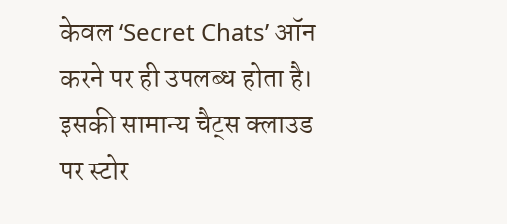केवल ‘Secret Chats’ ऑन करने पर ही उपलब्ध होता है। इसकी सामान्य चैट्स क्लाउड पर स्टोर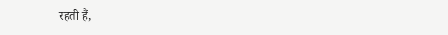रहती हैं,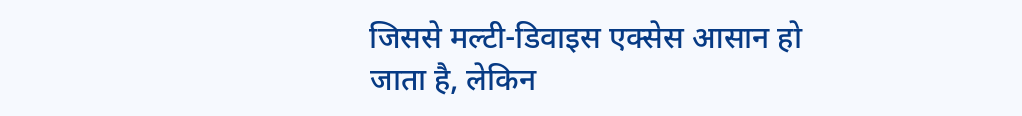जिससे मल्टी-डिवाइस एक्सेस आसान हो जाता है, लेकिन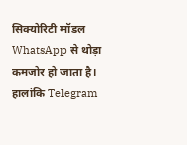सिक्योरिटी मॉडल WhatsApp से थोड़ा कमजोर हो जाता है। हालांकि Telegram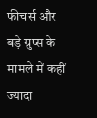फीचर्स और बड़े ग्रुप्स के मामले में कहीं ज्यादा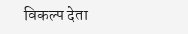विकल्प देता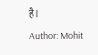है।
Author: Mohit